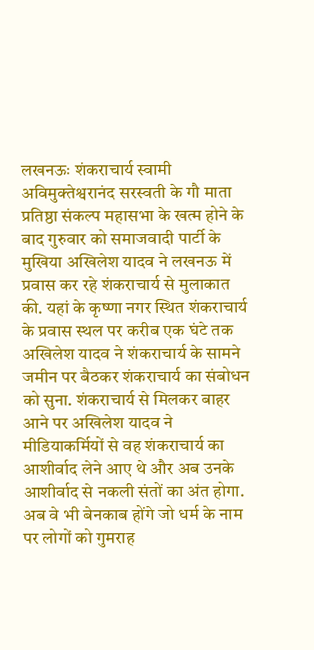लखनऊः शंकराचार्य स्वामी अविमुक्तेश्वरानंद सरस्वती के गौ माता प्रतिष्ठा संकल्प महासभा के खत्म होने के बाद गुरुवार को समाजवादी पार्टी के मुखिया अखिलेश यादव ने लखनऊ में प्रवास कर रहे शंकराचार्य से मुलाकात की. यहां के कृष्णा नगर स्थित शंकराचार्य के प्रवास स्थल पर करीब एक घंटे तक अखिलेश यादव ने शंकराचार्य के सामने जमीन पर बैठकर शंकराचार्य का संबोधन को सुना. शंकराचार्य से मिलकर बाहर आने पर अखिलेश यादव ने मीडियाकर्मियों से वह शंकराचार्य का आशीर्वाद लेने आए थे और अब उनके आशीर्वाद से नकली संतों का अंत होगा.
अब वे भी बेनकाब होंगे जो धर्म के नाम पर लोगों को गुमराह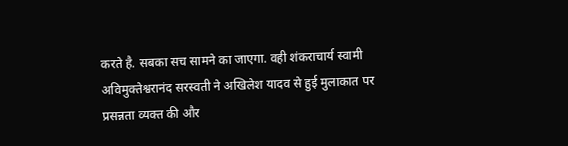करते है. सबका सच सामने का जाएगा. वही शंकराचार्य स्वामी अविमुक्तेश्वरानंद सरस्वती ने अखिलेश यादव से हुई मुलाकात पर प्रसन्नता व्यक्त की और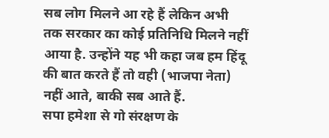सब लोग मिलने आ रहे हैं लेकिन अभी तक सरकार का कोई प्रतिनिधि मिलने नहीं आया है. उन्होंने यह भी कहा जब हम हिंदू की बात करते हैं तो वही (भाजपा नेता) नहीं आते, बाकी सब आते हैं.
सपा हमेशा से गो संरक्षण के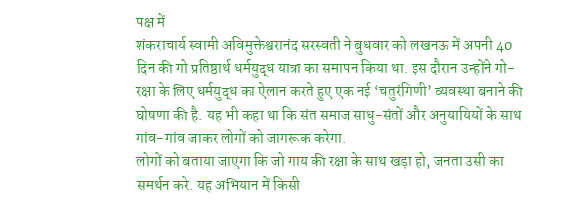पक्ष में
शंकराचार्य स्वामी अविमुक्तेश्वरानंद सरस्वती ने बुधवार को लखनऊ में अपनी 40 दिन की गो प्रतिष्ठार्थ धर्मयुद्ध यात्रा का समापन किया था. इस दौरान उन्होंने गो-रक्षा के लिए धर्मयुद्ध का ऐलान करते हुए एक नई ‘चतुरंगिणी’ व्यवस्था बनाने की घोषणा की है. यह भी कहा था कि संत समाज साधु-संतों और अनुयायियों के साथ गांव-गांव जाकर लोगों को जागरूक करेगा.
लोगों को बताया जाएगा कि जो गाय की रक्षा के साथ खड़ा हो, जनता उसी का समर्थन करे. यह अभियान में किसी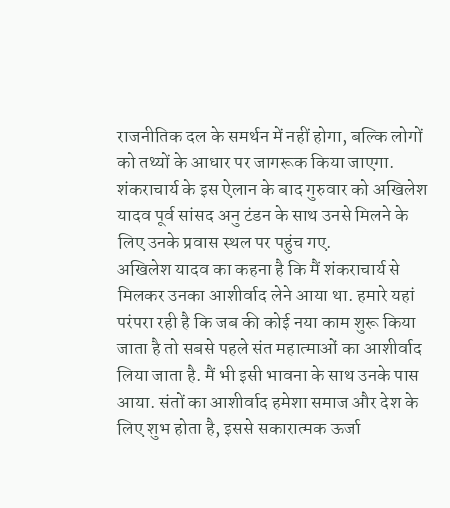राजनीतिक दल के समर्थन में नहीं होगा, बल्कि लोगों को तथ्यों के आधार पर जागरूक किया जाएगा. शंकराचार्य के इस ऐलान के बाद गुरुवार को अखिलेश यादव पूर्व सांसद अनु टंडन के साथ उनसे मिलने के लिए उनके प्रवास स्थल पर पहुंच गए.
अखिलेश यादव का कहना है कि मैं शंकराचार्य से मिलकर उनका आशीर्वाद लेने आया था. हमारे यहां परंपरा रही है कि जब की कोई नया काम शुरू किया जाता है तो सबसे पहले संत महात्माओं का आशीर्वाद लिया जाता है. मैं भी इसी भावना के साथ उनके पास आया. संतों का आशीर्वाद हमेशा समाज और देश के लिए शुभ होता है, इससे सकारात्मक ऊर्जा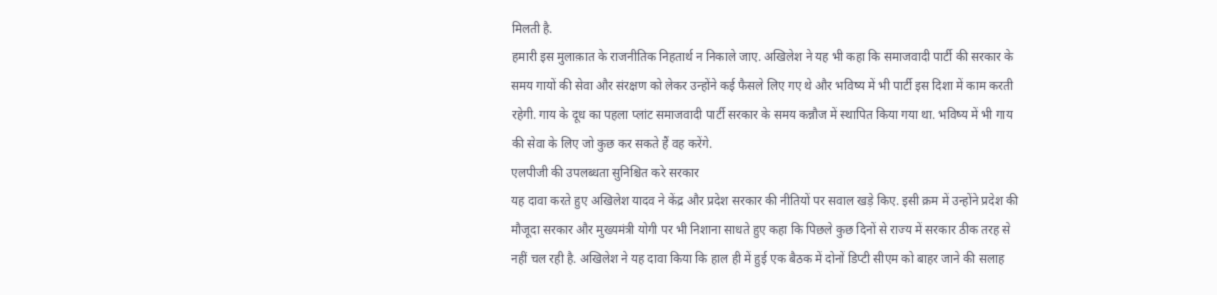मिलती है.
हमारी इस मुलाक़ात के राजनीतिक निहतार्थ न निकाले जाए. अखिलेश ने यह भी कहा कि समाजवादी पार्टी की सरकार के समय गायों की सेवा और संरक्षण को लेकर उन्होंने कई फैसले लिए गए थे और भविष्य में भी पार्टी इस दिशा में काम करती रहेगी. गाय के दूध का पहला प्लांट समाजवादी पार्टी सरकार के समय कन्नौज में स्थापित किया गया था. भविष्य में भी गाय की सेवा के लिए जो कुछ कर सकते हैं वह करेंगे.
एलपीजी की उपलब्धता सुनिश्चित करे सरकार
यह दावा करते हुए अखिलेश यादव ने केंद्र और प्रदेश सरकार की नीतियों पर सवाल खड़े किए. इसी क्रम में उन्होंने प्रदेश की मौजूदा सरकार और मुख्यमंत्री योगी पर भी निशाना साधते हुए कहा कि पिछले कुछ दिनों से राज्य में सरकार ठीक तरह से नहीं चल रही है. अखिलेश ने यह दावा किया कि हाल ही में हुई एक बैठक में दोनों डिप्टी सीएम को बाहर जाने की सलाह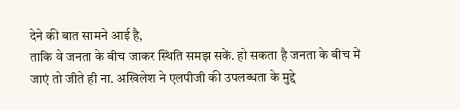देने की बात सामने आई है,
ताकि वे जनता के बीच जाकर स्थिति समझ सकें. हो सकता है जनता के बीच में जाएं तो जीते ही ना. अखिलेश ने एलपीजी की उपलब्धता के मुद्दे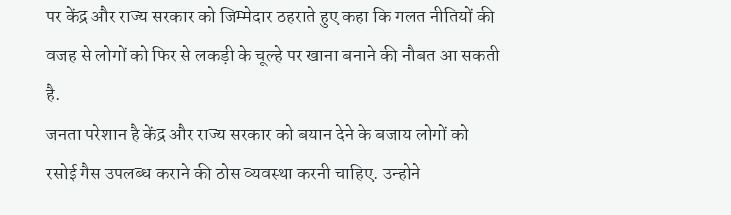पर केंद्र और राज्य सरकार को जिम्मेदार ठहराते हुए कहा कि गलत नीतियों की वजह से लोगों को फिर से लकड़ी के चूल्हे पर खाना बनाने की नौबत आ सकती है.
जनता परेशान है केंद्र और राज्य सरकार को बयान देने के बजाय लोगों को रसोई गैस उपलब्ध कराने की ठोस व्यवस्था करनी चाहिए. उन्होने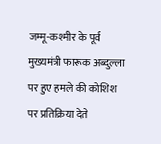जम्मू-कश्मीर के पूर्व मुख्यमंत्री फारूक अब्दुल्ला पर हुए हमले की कोशिश पर प्रतिक्रिया देते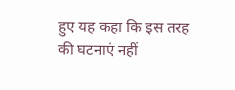हुए यह कहा कि इस तरह की घटनाएं नहीं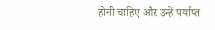होनी चाहिए और उन्हें पर्याप्त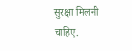सुरक्षा मिलनी चाहिए.